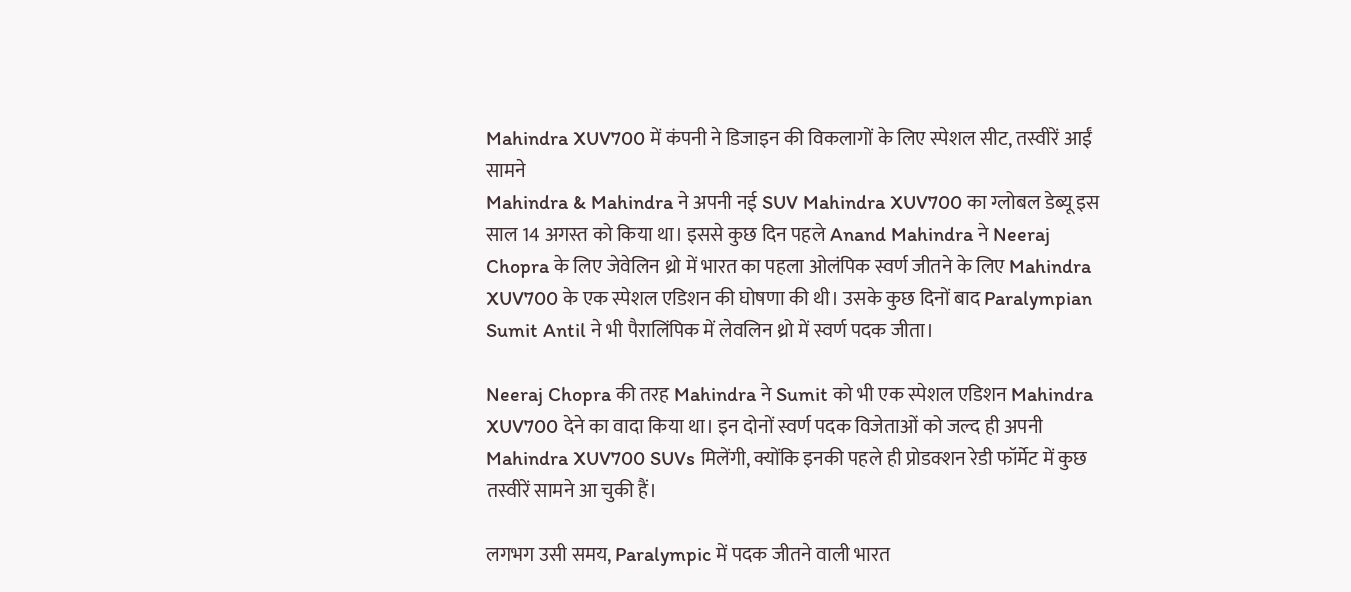Mahindra XUV700 में कंपनी ने डिजाइन की विकलागों के लिए स्पेशल सीट, तस्वीरें आईं सामने
Mahindra & Mahindra ने अपनी नई SUV Mahindra XUV700 का ग्लोबल डेब्यू इस साल 14 अगस्त को किया था। इससे कुछ दिन पहले Anand Mahindra ने Neeraj Chopra के लिए जेवेलिन थ्रो में भारत का पहला ओलंपिक स्वर्ण जीतने के लिए Mahindra XUV700 के एक स्पेशल एडिशन की घोषणा की थी। उसके कुछ दिनों बाद Paralympian Sumit Antil ने भी पैरालिंपिक में लेवलिन थ्रो में स्वर्ण पदक जीता।

Neeraj Chopra की तरह Mahindra ने Sumit को भी एक स्पेशल एडिशन Mahindra XUV700 देने का वादा किया था। इन दोनों स्वर्ण पदक विजेताओं को जल्द ही अपनी Mahindra XUV700 SUVs मिलेंगी, क्योंकि इनकी पहले ही प्रोडक्शन रेडी फॉर्मेट में कुछ तस्वीरें सामने आ चुकी हैं।

लगभग उसी समय, Paralympic में पदक जीतने वाली भारत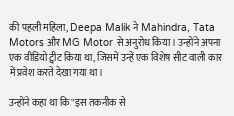की पहली महिला, Deepa Malik ने Mahindra, Tata Motors और MG Motor से अनुरोध किया। उन्होंने अपना एक वीडियो ट्वीट किया था, जिसमें उन्हें एक विशेष सीट वाली कार में प्रवेश करते देखा गया था।

उन्होंने कहा था कि "इस तकनीक से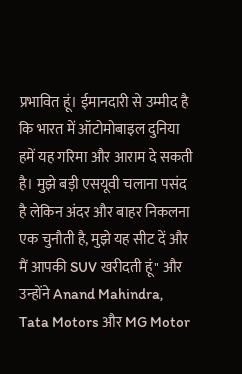प्रभावित हूं। ईमानदारी से उम्मीद है कि भारत में ऑटोमोबाइल दुनिया हमें यह गरिमा और आराम दे सकती है। मुझे बड़ी एसयूवी चलाना पसंद है लेकिन अंदर और बाहर निकलना एक चुनौती है, मुझे यह सीट दें और मैं आपकी SUV खरीदती हूं" और उन्होंने Anand Mahindra, Tata Motors और MG Motor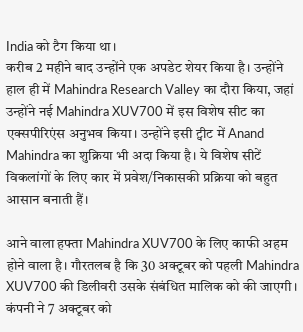India को टैग किया था।
करीब 2 महीने बाद उन्होंने एक अपडेट शेयर किया है। उन्होंने हाल ही में Mahindra Research Valley का दौरा किया, जहां उन्होंने नई Mahindra XUV700 में इस विशेष सीट का एक्सपीरिएंस अनुभव किया। उन्होंने इसी ट्वीट में Anand Mahindra का शुक्रिया भी अदा किया है। ये विशेष सीटें विकलांगों के लिए कार में प्रवेश/निकासकी प्रक्रिया को बहुत आसान बनाती हैं।

आने वाला हफ्ता Mahindra XUV700 के लिए काफी अहम होने वाला है। गौरतलब है कि 30 अक्टूबर को पहली Mahindra XUV700 की डिलीवरी उसके संबंधित मालिक को की जाएगी। कंपनी ने 7 अक्टूबर को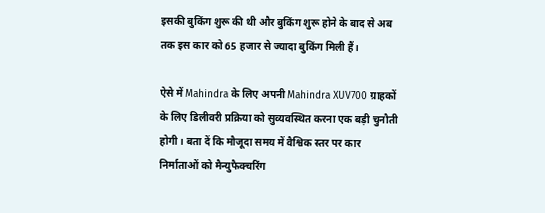इसकी बुकिंग शुरू की थी और बुकिंग शुरू होने के बाद से अब तक इस कार को 65 हजार से ज्यादा बुकिंग मिली हैं।

ऐसे में Mahindra के लिए अपनी Mahindra XUV700 ग्राहकों के लिए डिलीवरी प्रक्रिया को सुव्यवस्थित करना एक बड़ी चुनौती होगी। बता दें कि मौजूदा समय में वैश्विक स्तर पर कार निर्माताओं को मैन्युफैक्चरिंग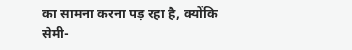का सामना करना पड़ रहा है, क्योंकि सेमी-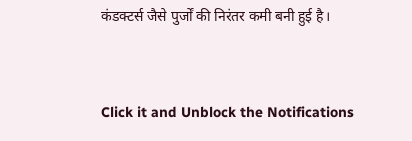कंडक्टर्स जैसे पुर्जों की निरंतर कमी बनी हुई है।


Click it and Unblock the Notifications